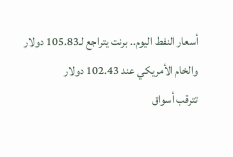أسعار النفط اليوم.. برنت يتراجع لـ105.83 دولار والخام الأمريكي عند 102.43 دولار
تترقب أسواق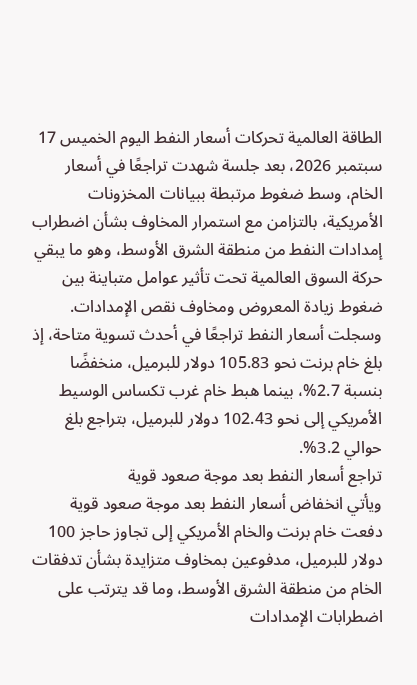الطاقة العالمية تحركات أسعار النفط اليوم الخميس 17 سبتمبر 2026، بعد جلسة شهدت تراجعًا في أسعار الخام، وسط ضغوط مرتبطة ببيانات المخزونات الأمريكية، بالتزامن مع استمرار المخاوف بشأن اضطراب إمدادات النفط من منطقة الشرق الأوسط، وهو ما يبقي حركة السوق العالمية تحت تأثير عوامل متباينة بين ضغوط زيادة المعروض ومخاوف نقص الإمدادات.
وسجلت أسعار النفط تراجعًا في أحدث تسوية متاحة، إذ بلغ خام برنت نحو 105.83 دولار للبرميل، منخفضًا بنسبة 2.7%، بينما هبط خام غرب تكساس الوسيط الأمريكي إلى نحو 102.43 دولار للبرميل، بتراجع بلغ حوالي 3.2%.
تراجع أسعار النفط بعد موجة صعود قوية
ويأتي انخفاض أسعار النفط بعد موجة صعود قوية دفعت خام برنت والخام الأمريكي إلى تجاوز حاجز 100 دولار للبرميل، مدفوعين بمخاوف متزايدة بشأن تدفقات الخام من منطقة الشرق الأوسط، وما قد يترتب على اضطرابات الإمدادات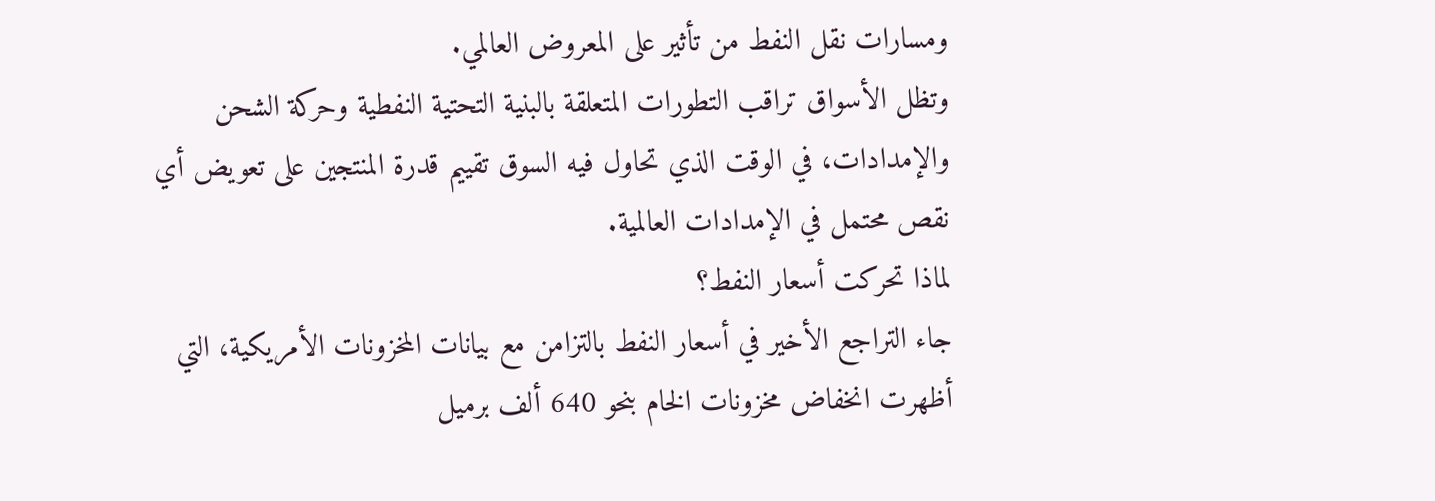ومسارات نقل النفط من تأثير على المعروض العالمي.
وتظل الأسواق تراقب التطورات المتعلقة بالبنية التحتية النفطية وحركة الشحن والإمدادات، في الوقت الذي تحاول فيه السوق تقييم قدرة المنتجين على تعويض أي نقص محتمل في الإمدادات العالمية.
لماذا تحركت أسعار النفط؟
جاء التراجع الأخير في أسعار النفط بالتزامن مع بيانات المخزونات الأمريكية، التي أظهرت انخفاض مخزونات الخام بنحو 640 ألف برميل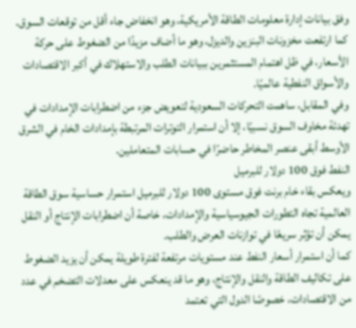وفق بيانات إدارة معلومات الطاقة الأمريكية، وهو انخفاض جاء أقل من توقعات السوق.
كما ارتفعت مخزونات البنزين والديزل، وهو ما أضاف مزيدًا من الضغوط على حركة الأسعار، في ظل اهتمام المستثمرين ببيانات الطلب والاستهلاك في أكبر الاقتصادات والأسواق النفطية عالميًا.
وفي المقابل، ساهمت التحركات السعودية لتعويض جزء من اضطرابات الإمدادات في تهدئة مخاوف السوق نسبيًا، إلا أن استمرار التوترات المرتبطة بإمدادات الخام في الشرق الأوسط أبقى عنصر المخاطر حاضرًا في حسابات المتعاملين.
النفط فوق 100 دولار للبرميل
ويعكس بقاء خام برنت فوق مستوى 100 دولار للبرميل استمرار حساسية سوق الطاقة العالمية تجاه التطورات الجيوسياسية والإمدادات، خاصة أن اضطرابات الإنتاج أو النقل يمكن أن تؤثر سريعًا في توازنات العرض والطلب.
كما أن استمرار أسعار النفط عند مستويات مرتفعة لفترة طويلة يمكن أن يزيد الضغوط على تكاليف الطاقة والنقل والإنتاج، وهو ما قد ينعكس على معدلات التضخم في عدد من الاقتصادات، خصوصًا الدول التي تعتمد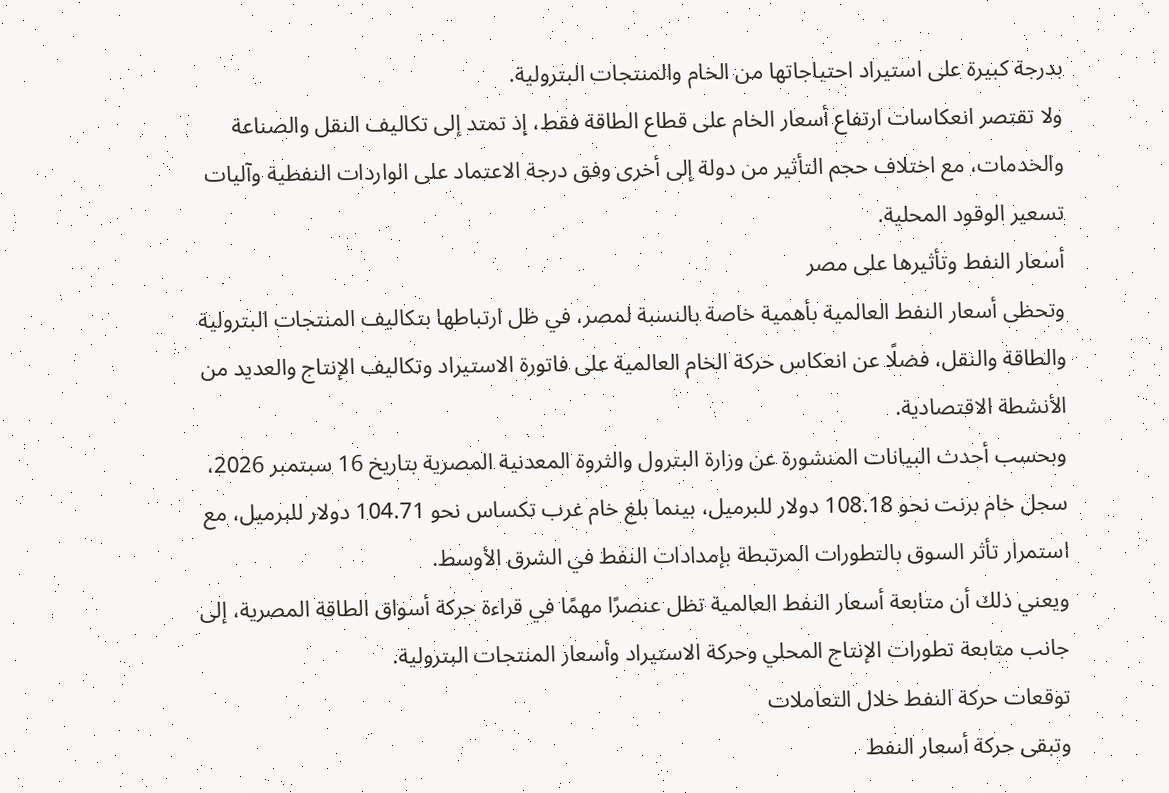بدرجة كبيرة على استيراد احتياجاتها من الخام والمنتجات البترولية.
ولا تقتصر انعكاسات ارتفاع أسعار الخام على قطاع الطاقة فقط، إذ تمتد إلى تكاليف النقل والصناعة والخدمات، مع اختلاف حجم التأثير من دولة إلى أخرى وفق درجة الاعتماد على الواردات النفطية وآليات تسعير الوقود المحلية.
أسعار النفط وتأثيرها على مصر
وتحظى أسعار النفط العالمية بأهمية خاصة بالنسبة لمصر، في ظل ارتباطها بتكاليف المنتجات البترولية والطاقة والنقل، فضلًا عن انعكاس حركة الخام العالمية على فاتورة الاستيراد وتكاليف الإنتاج والعديد من الأنشطة الاقتصادية.
وبحسب أحدث البيانات المنشورة عن وزارة البترول والثروة المعدنية المصرية بتاريخ 16 سبتمبر 2026، سجل خام برنت نحو 108.18 دولار للبرميل، بينما بلغ خام غرب تكساس نحو 104.71 دولار للبرميل، مع استمرار تأثر السوق بالتطورات المرتبطة بإمدادات النفط في الشرق الأوسط.
ويعني ذلك أن متابعة أسعار النفط العالمية تظل عنصرًا مهمًا في قراءة حركة أسواق الطاقة المصرية، إلى جانب متابعة تطورات الإنتاج المحلي وحركة الاستيراد وأسعار المنتجات البترولية.
توقعات حركة النفط خلال التعاملات
وتبقى حركة أسعار النفط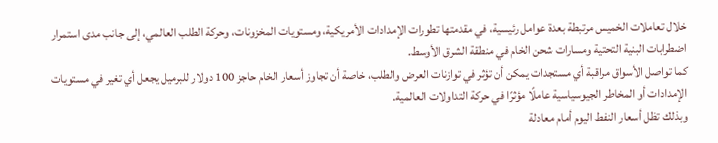خلال تعاملات الخميس مرتبطة بعدة عوامل رئيسية، في مقدمتها تطورات الإمدادات الأمريكية، ومستويات المخزونات، وحركة الطلب العالمي، إلى جانب مدى استمرار اضطرابات البنية التحتية ومسارات شحن الخام في منطقة الشرق الأوسط.
كما تواصل الأسواق مراقبة أي مستجدات يمكن أن تؤثر في توازنات العرض والطلب، خاصة أن تجاوز أسعار الخام حاجز 100 دولار للبرميل يجعل أي تغير في مستويات الإمدادات أو المخاطر الجيوسياسية عاملًا مؤثرًا في حركة التداولات العالمية.
وبذلك تظل أسعار النفط اليوم أمام معادلة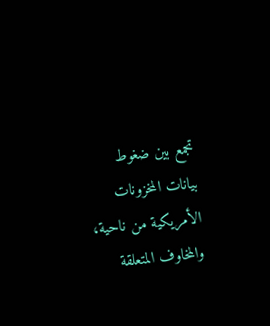تجمع بين ضغوط بيانات المخزونات الأمريكية من ناحية، والمخاوف المتعلقة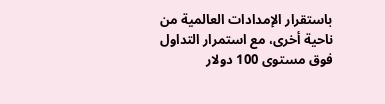باستقرار الإمدادات العالمية من ناحية أخرى، مع استمرار التداول فوق مستوى 100 دولار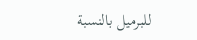للبرميل بالنسبة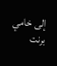إلى خامي برنت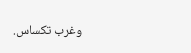وغرب تكساس.